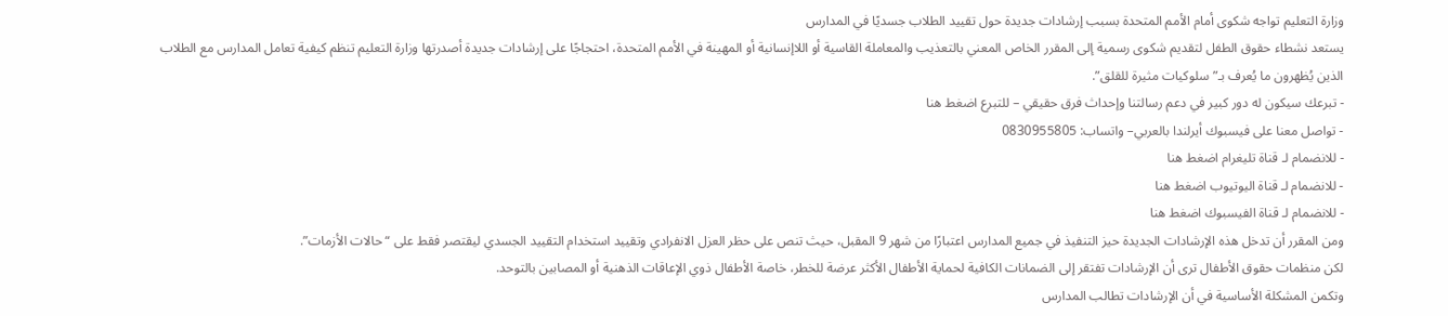وزارة التعليم تواجه شكوى أمام الأمم المتحدة بسبب إرشادات جديدة حول تقييد الطلاب جسديًا في المدارس
يستعد نشطاء حقوق الطفل لتقديم شكوى رسمية إلى المقرر الخاص المعني بالتعذيب والمعاملة القاسية أو اللاإنسانية أو المهينة في الأمم المتحدة، احتجاجًا على إرشادات جديدة أصدرتها وزارة التعليم تنظم كيفية تعامل المدارس مع الطلاب الذين يُظهرون ما يُعرف بـ”سلوكيات مثيرة للقلق”.
- تبرعك سيكون له دور كبير في دعم رسالتنا وإحداث فرق حقيقي – للتبرع اضغط هنا
- تواصل معنا على فيسبوك أيرلندا بالعربي– واتساب: 0830955805
- للانضمام لـ قناة تليغرام اضغط هنا
- للانضمام لـ قناة اليوتيوب اضغط هنا
- للانضمام لـ قناة الفيسبوك اضغط هنا
ومن المقرر أن تدخل هذه الإرشادات الجديدة حيز التنفيذ في جميع المدارس اعتبارًا من شهر 9 المقبل، حيث تنص على حظر العزل الانفرادي وتقييد استخدام التقييد الجسدي ليقتصر فقط على “حالات الأزمات”.
لكن منظمات حقوق الأطفال ترى أن الإرشادات تفتقر إلى الضمانات الكافية لحماية الأطفال الأكثر عرضة للخطر، خاصة الأطفال ذوي الإعاقات الذهنية أو المصابين بالتوحد.
وتكمن المشكلة الأساسية في أن الإرشادات تطالب المدارس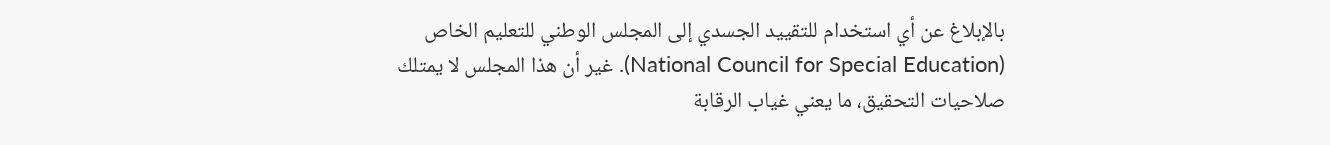بالإبلاغ عن أي استخدام للتقييد الجسدي إلى المجلس الوطني للتعليم الخاص (National Council for Special Education). غير أن هذا المجلس لا يمتلك صلاحيات التحقيق، ما يعني غياب الرقابة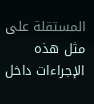المستقلة على مثل هذه الإجراءات داخل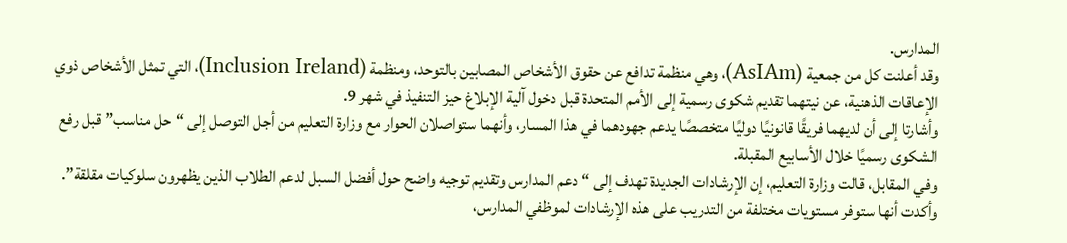المدارس.
وقد أعلنت كل من جمعية (AsIAm)، وهي منظمة تدافع عن حقوق الأشخاص المصابين بالتوحد، ومنظمة (Inclusion Ireland)، التي تمثل الأشخاص ذوي الإعاقات الذهنية، عن نيتهما تقديم شكوى رسمية إلى الأمم المتحدة قبل دخول آلية الإبلاغ حيز التنفيذ في شهر 9.
وأشارتا إلى أن لديهما فريقًا قانونيًا دوليًا متخصصًا يدعم جهودهما في هذا المسار، وأنهما ستواصلان الحوار مع وزارة التعليم من أجل التوصل إلى “حل مناسب” قبل رفع الشكوى رسميًا خلال الأسابيع المقبلة.
وفي المقابل، قالت وزارة التعليم، إن الإرشادات الجديدة تهدف إلى “دعم المدارس وتقديم توجيه واضح حول أفضل السبل لدعم الطلاب الذين يظهرون سلوكيات مقلقة”.
وأكدت أنها ستوفر مستويات مختلفة من التدريب على هذه الإرشادات لموظفي المدارس،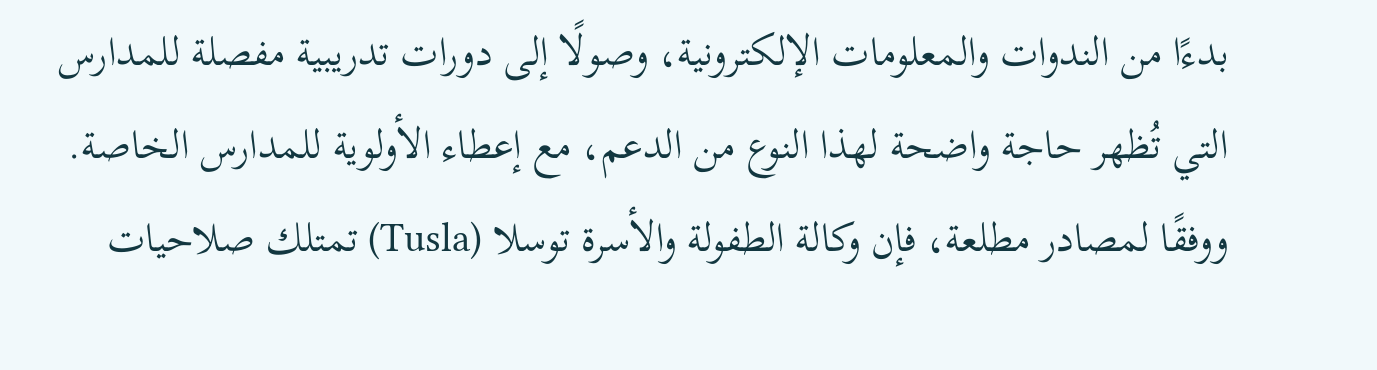بدءًا من الندوات والمعلومات الإلكترونية، وصولًا إلى دورات تدريبية مفصلة للمدارس التي تُظهر حاجة واضحة لهذا النوع من الدعم، مع إعطاء الأولوية للمدارس الخاصة.
ووفقًا لمصادر مطلعة، فإن وكالة الطفولة والأسرة توسلا (Tusla) تمتلك صلاحيات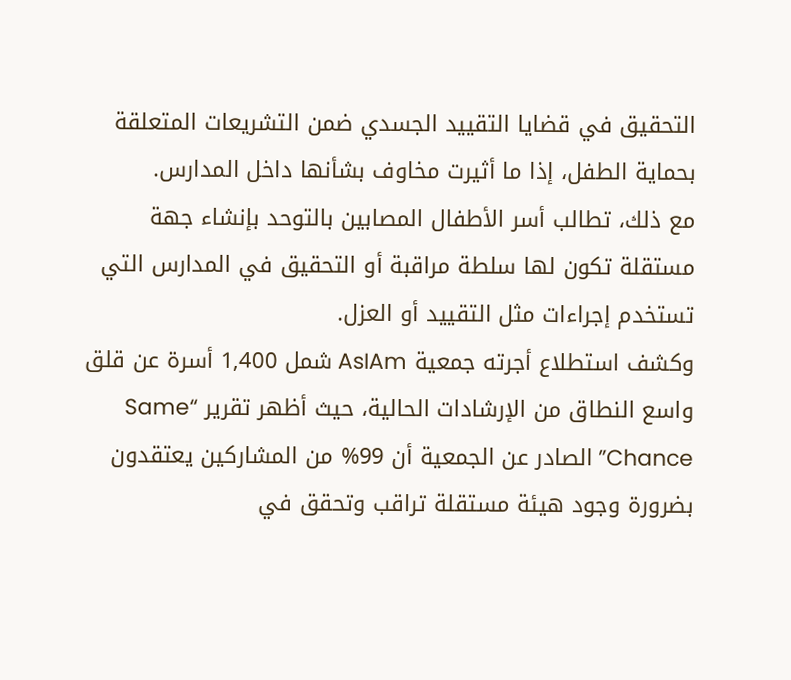التحقيق في قضايا التقييد الجسدي ضمن التشريعات المتعلقة بحماية الطفل، إذا ما أثيرت مخاوف بشأنها داخل المدارس.
مع ذلك، تطالب أسر الأطفال المصابين بالتوحد بإنشاء جهة مستقلة تكون لها سلطة مراقبة أو التحقيق في المدارس التي تستخدم إجراءات مثل التقييد أو العزل.
وكشف استطلاع أجرته جمعية AsIAm شمل 1,400 أسرة عن قلق واسع النطاق من الإرشادات الحالية، حيث أظهر تقرير “Same Chance” الصادر عن الجمعية أن 99% من المشاركين يعتقدون بضرورة وجود هيئة مستقلة تراقب وتحقق في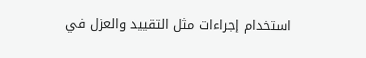استخدام إجراءات مثل التقييد والعزل في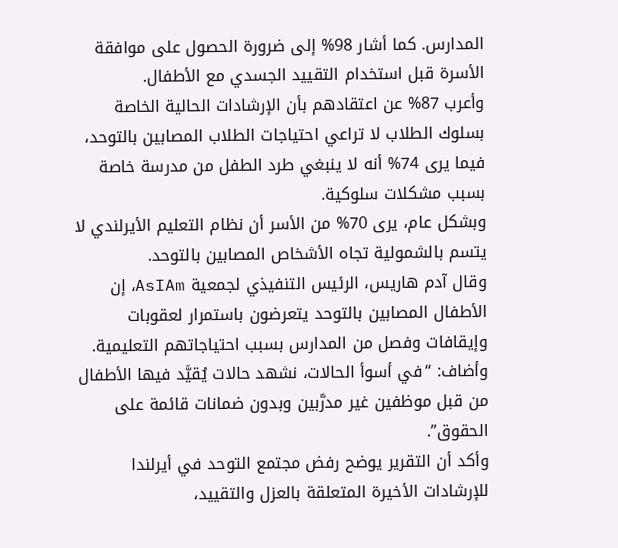المدارس. كما أشار 98% إلى ضرورة الحصول على موافقة الأسرة قبل استخدام التقييد الجسدي مع الأطفال.
وأعرب 87% عن اعتقادهم بأن الإرشادات الحالية الخاصة بسلوك الطلاب لا تراعي احتياجات الطلاب المصابين بالتوحد، فيما يرى 74% أنه لا ينبغي طرد الطفل من مدرسة خاصة بسبب مشكلات سلوكية.
وبشكل عام، يرى 70% من الأسر أن نظام التعليم الأيرلندي لا يتسم بالشمولية تجاه الأشخاص المصابين بالتوحد.
وقال آدم هاريس، الرئيس التنفيذي لجمعية AsIAm، إن الأطفال المصابين بالتوحد يتعرضون باستمرار لعقوبات وإيقافات وفصل من المدارس بسبب احتياجاتهم التعليمية.
وأضاف: “في أسوأ الحالات، نشهد حالات يُقيَّد فيها الأطفال من قبل موظفين غير مدرَّبين وبدون ضمانات قائمة على الحقوق”.
وأكد أن التقرير يوضح رفض مجتمع التوحد في أيرلندا للإرشادات الأخيرة المتعلقة بالعزل والتقييد،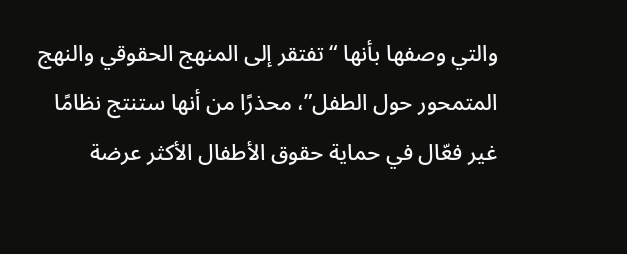والتي وصفها بأنها “تفتقر إلى المنهج الحقوقي والنهج المتمحور حول الطفل”، محذرًا من أنها ستنتج نظامًا غير فعّال في حماية حقوق الأطفال الأكثر عرضة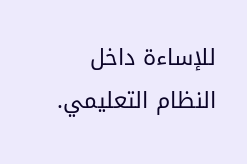للإساءة داخل النظام التعليمي.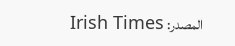المصدر: Irish Times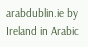arabdublin.ie by Ireland in Arabic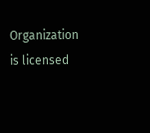Organization is licensed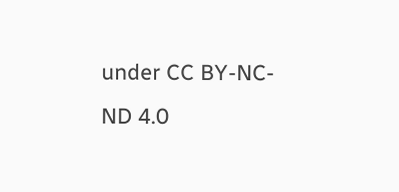under CC BY-NC-ND 4.0